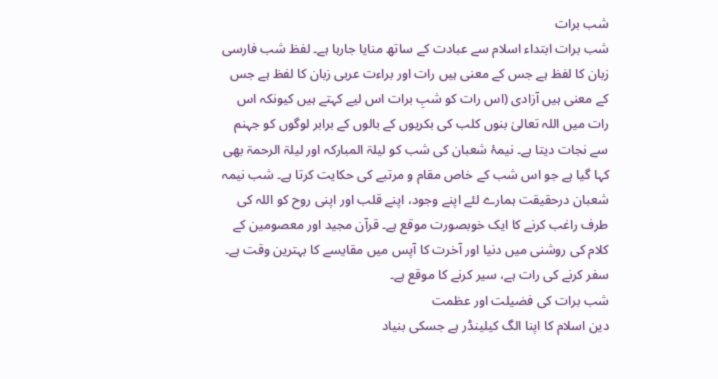شب برات
شب برات ابتداء اسلام سے عبادت کے ساتھ منایا جارہا ہے۔ لفظ شب فارسی زبان کا لفظ ہے جس کے معنی ہیں رات اور براءت عربی زبان کا لفظ ہے جس کے معنی ہیں آزادی (اس رات کو شبِ برات اس لیے کہتے ہیں کیونکہ اس رات میں اللہ تعالیٰ بنوں کلب کی بکریوں کے بالوں کے برابر لوگوں کو جہنم سے نجات دیتا ہے۔ نیمۂ شعبان کی شب کو لیلۃ المبارکہ اور لیلۃ الرحمۃ بھی کہا گیا ہے جو اس شب کے خاص مقام و مرتبے کی حکایت کرتا ہے۔ شب نیمہ شعبان درحقیقت ہمارے لئے اپنے وجود، اپنے قلب اور اپنی روح کو اللہ کی طرف راغب کرنے کا ایک خوبصورت موقع ہے۔ قرآن مجید اور معصومین کے کلام کی روشنی میں دنیا اور آخرت کا آپس میں مقایسے کا بہترین وقت ہے۔ سفر کرنے کی رات ہے، سیر کرنے کا موقع ہے۔
شب برات کی فضیلت اور عظمت
دین اسلام کا اپنا الگ کیلینڈر ہے جسکی بنیاد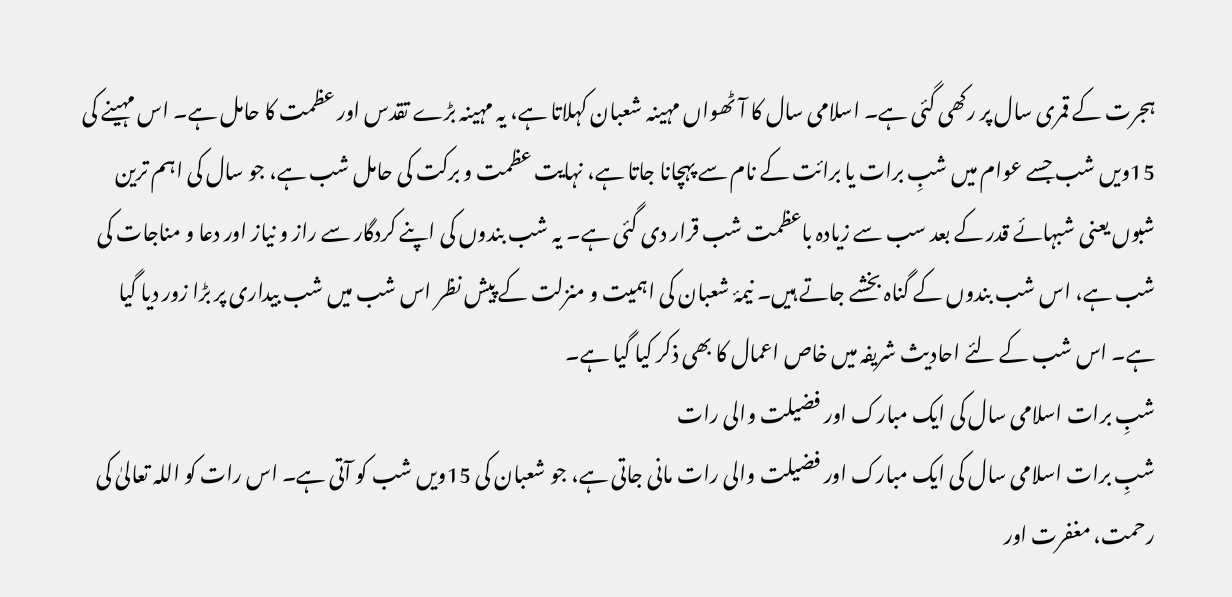ہجرت کے قمری سال پر رکھی گئی ہے۔ اسلامی سال کا آٹھواں مہینہ شعبان کہلاتا ہے، یہ مہینہ بڑے تقدس اور عظمت کا حامل ہے۔ اس مہینے کی 15ویں شب جسے عوام میں شبِ برات یا برائت کے نام سے پہچانا جاتا ہے، نہایت عظمت و برکت کی حامل شب ہے، جو سال کی اہم ترین شبوں یعنی شبہائے قدر کے بعد سب سے زیادہ باعظمت شب قرار دی گئی ہے۔ یہ شب بندوں کی اپنے کردگار سے راز و نیاز اور دعا و مناجات کی شب ہے، اس شب بندوں کے گناہ بخشے جاتے ہیں۔ نیمۂ شعبان کی اہمیت و منزلت کے پیش نظر اس شب میں شب بیداری پر بڑا زور دیا گیا ہے۔ اس شب کے لئے احادیث شریفہ میں خاص اعمال کا بھی ذکر کیا گیا ہے۔
شبِ برات اسلامی سال کی ایک مبارک اور فضیلت والی رات
شبِ برات اسلامی سال کی ایک مبارک اور فضیلت والی رات مانی جاتی ہے، جو شعبان کی 15ویں شب کو آتی ہے۔ اس رات کو اللہ تعالیٰ کی رحمت، مغفرت اور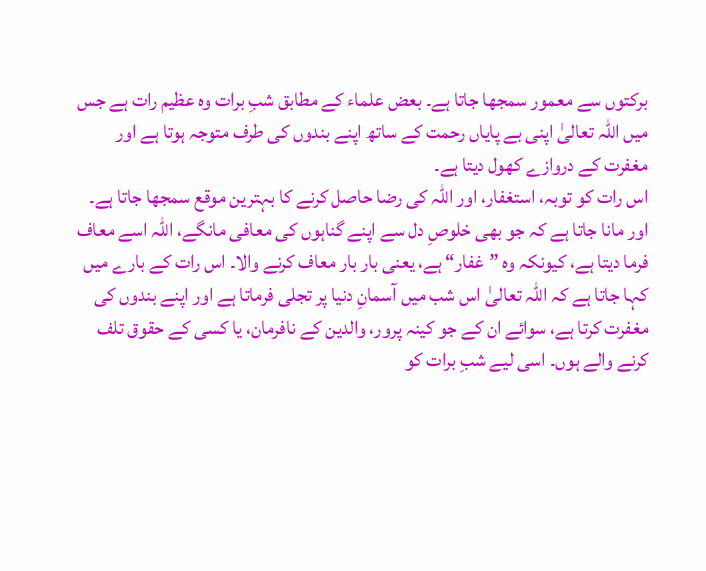برکتوں سے معمور سمجھا جاتا ہے۔ بعض علماء کے مطابق شبِ برات وہ عظیم رات ہے جس میں اللہ تعالیٰ اپنی بے پایاں رحمت کے ساتھ اپنے بندوں کی طرف متوجہ ہوتا ہے اور مغفرت کے دروازے کھول دیتا ہے۔
اس رات کو توبہ، استغفار، اور اللہ کی رضا حاصل کرنے کا بہترین موقع سمجھا جاتا ہے۔ اور مانا جاتا ہے کہ جو بھی خلوصِ دل سے اپنے گناہوں کی معافی مانگے، اللہ اسے معاف فرما دیتا ہے، کیونکہ وہ ”غفار“ ہے، یعنی بار بار معاف کرنے والا۔ اس رات کے بارے میں کہا جاتا ہے کہ اللہ تعالیٰ اس شب میں آسمانِ دنیا پر تجلی فرماتا ہے اور اپنے بندوں کی مغفرت کرتا ہے، سوائے ان کے جو کینہ پرور، والدین کے نافرمان، یا کسی کے حقوق تلف کرنے والے ہوں۔ اسی لیے شبِ برات کو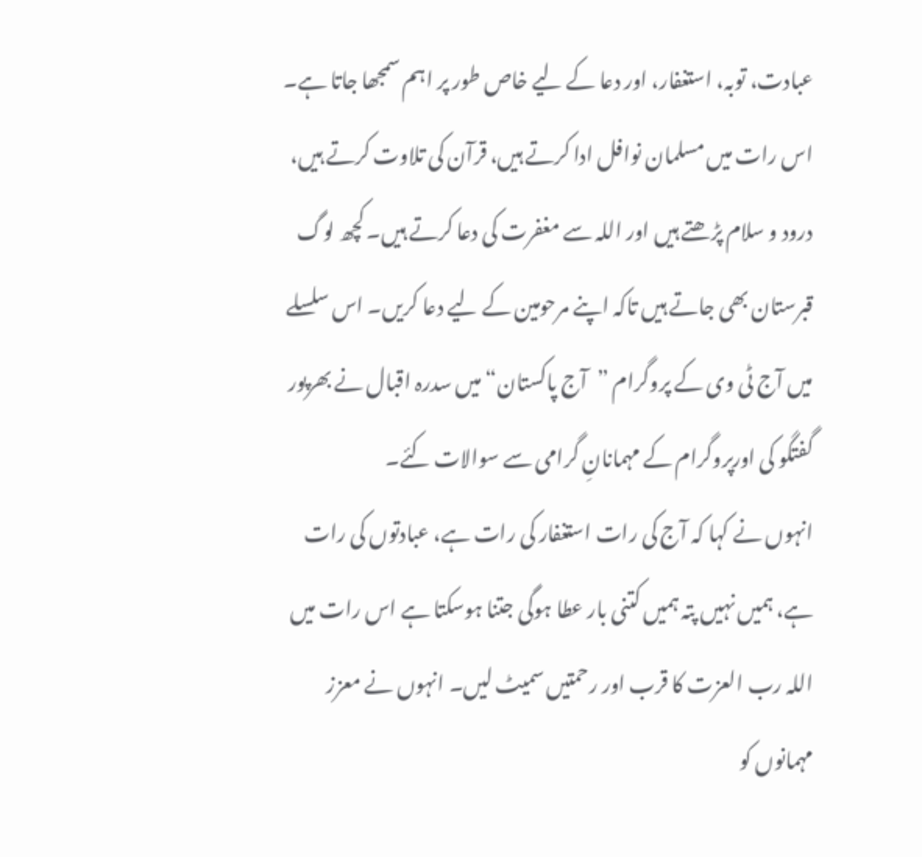عبادت، توبہ، استغفار، اور دعا کے لیے خاص طور پر اہم سمجھا جاتا ہے۔
اس رات میں مسلمان نوافل ادا کرتے ہیں، قرآن کی تلاوت کرتے ہیں، درود و سلام پڑھتے ہیں اور اللہ سے مغفرت کی دعا کرتے ہیں۔ کچھ لوگ قبرستان بھی جاتے ہیں تاکہ اپنے مرحومین کے لیے دعا کریں۔ اس سلسلے میں آج ٹی وی کے پروگرام ”آج پاکستان“ میں سدرہ اقبال نے بھرپور گفتگو کی اورپروگرام کے مہمانانِ گرامی سے سوالات کئے۔
انہوں نے کہا کہ آج کی رات استغفار کی رات ہے، عبادتوں کی رات ہے، ہمیں نہیں پتہ ہمیں کتنی بار عطا ہوگی جتنا ہوسکتا ہے اس رات میں اللہ رب العزت کا قرب اور رحمتیں سمیٹ لیں۔ انہوں نے معزز مہمانوں کو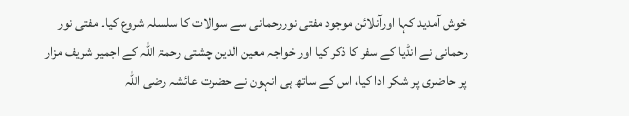خوش آمدید کہا اورآنلائن موجود مفتی نوررحمانی سے سوالات کا سلسلہ شروع کیا۔ مفتی نور رحمانی نے انڈیا کے سفر کا ذکر کیا اور خواجہ معین الدین چشتی رحمۃ اللہ کے اجمیر شریف مزار پر حاضری پر شکر ادا کیا، اس کے ساتھ ہی انہون نے حضرت عائشہ رضی اللہ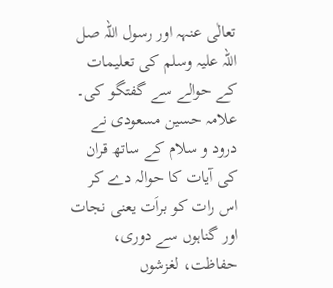تعالٰی عنہہ اور رسول اللہ صل اللہ علیہ وسلم کی تعلیمات کے حوالے سے گفتگو کی۔
علامہ حسین مسعودی نے درود و سلام کے ساتھ قران کی آیات کا حوالہ دے کر اس رات کو براَت یعنی نجات اور گناہوں سے دوری، حفاظت، لغزشوں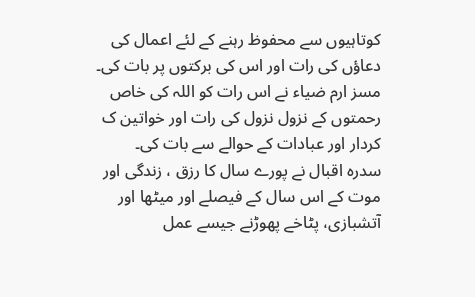کوتاہیوں سے محفوظ رہنے کے لئے اعمال کی دعاؤں کی رات اور اس کی برکتوں پر بات کی۔ مسز ارم ضیاء نے اس رات کو اللہ کی خاص رحمتوں کے نزول نزول کی رات اور خواتین ک کردار اور عبادات کے حوالے سے بات کی۔
سدرہ اقبال نے پورے سال کا رزق ، زندگی اور موت کے اس سال کے فیصلے اور میٹھا اور آتشبازی، پٹاخے پھوڑنے جیسے عمل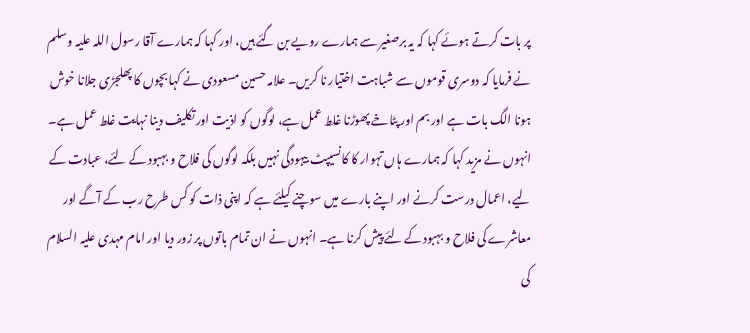پر بات کرتے ہوئے کہا کہ یہ برصغیر سے ہمارے رویے بن گئے ہیں، اور کہا کہ ہمارے آقا رسول اللہ علیہ وسلم نے فرمایا کہ دوسری قوموں سے شباہت اختیار نا کریں۔ علامہ حسین مسعودی نے کہا بچوں کا پھلجڑی جلانا خوش ہونا الگ بات ہے اور بم اور پٹاخے پھوڑنا غلط عمل ہے، لوگوں کو اذیت اور تکلیف دینا نہایت غلط عمل ہے۔
انہوں نے مزید کہا کہ ہمارے ہاں تہوار کا کانسیپٹ بیہودگی نہیں بلکہ لوگوں کی فلاح و بہبود کے لئے، عبادت کے لیے، اعمال درست کرنے اور اپنے بارے میں سوچنے کیلئے ہے کہ اپنی ذات کو کس طرح رب کے آگے اور معاشرے کی فلاح و بہبود کے لئے پیش کرنا ہے۔ انہوں نے ان تمام باتوں پر زور دیا اور امام مہدی علیہ السلام کی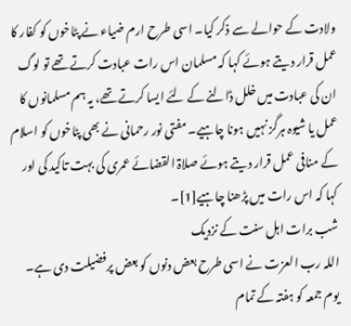ولادت کے حوالے سے ذکر کیا۔ اسی طرح ارم ضیاء نے پٹاخوں کو کفار کا عمل قرار دیتے ہوئے کہا کہ مسلمان اس رات عبادت کرتے تھے تو لوگ ان کی عبادت میں خلل ڈالنے کے لئے ایسا کرتے تھے، یہ ہم مسلمانوں کا عمل یا شیوہ ہرگز نہیں ہونا چاہیے۔ مفتی نور رحمانی نے بھی پٹاخوں کو اسلام کے منافی عمل قرار دیتے ہوئے صلاۃ القضائے عمری کی بہت تاکید کی اور کہا کہ اس رات میں پڑھنا چاہیے[1]۔
شب برات اہل سنت کے نزدیک
اللہ رب العزت نے اسی طرح بعض دنوں کو بعض پرفضیلت دی ہے۔ یوم جمعہ کو ہفتہ کے تمام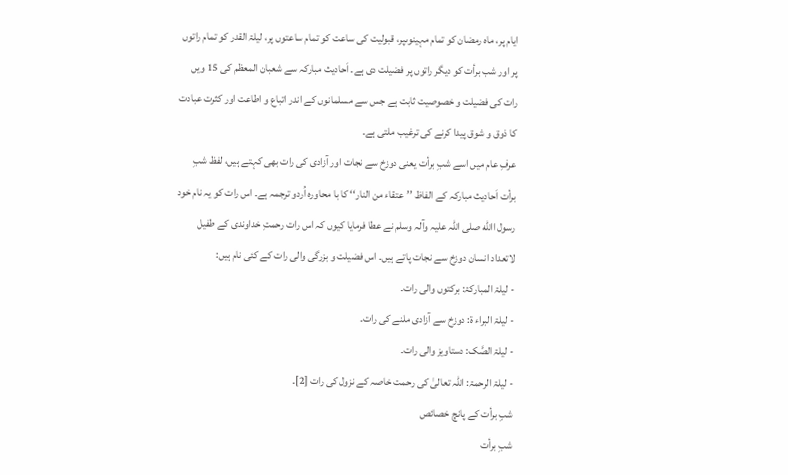ایام پر، ماہ رمضان کو تمام مہینوںپر، قبولیت کی ساعت کو تمام ساعتوں پر، لیلۃ القدر کو تمام راتوں پر اور شب برأت کو دیگر راتوں پر فضیلت دی ہے۔ اَحادیث مبارکہ سے شعبان المعظم کی 15 ویں رات کی فضیلت و خصوصیت ثابت ہے جس سے مسلمانوں کے اندر اتباع و اطاعت اور کثرت عبادت کا ذوق و شوق پیدا کرنے کی ترغیب ملتی ہے۔
عرفِ عام میں اسے شبِ برأت یعنی دوزخ سے نجات اور آزادی کی رات بھی کہتے ہیں، لفظ شبِ برأت اَحادیث مبارکہ کے الفاظ ’’عتقاء من النار‘‘ کا با محاورہ اُردو ترجمہ ہے۔ اس رات کو یہ نام خود رسول االله صلی اللہ علیہ وآلہ وسلم نے عطا فرمایا کیوں کہ اس رات رحمتِ خداوندی کے طفیل لاتعداد انسان دوزخ سے نجات پاتے ہیں۔ اس فضیلت و بزرگی والی رات کے کئی نام ہیں:
- لیلۃ المبارکۃ: برکتوں والی رات۔
- لیلۃ البراء ۃ: دوزخ سے آزادی ملنے کی رات۔
- لیلۃ الصَّک: دستاویز والی رات۔
- لیلۃ الرحمۃ: اللہ تعالیٰ کی رحمت خاصہ کے نزول کی رات [2]۔
شبِ برأت کے پانچ خصائص
شبِ برأت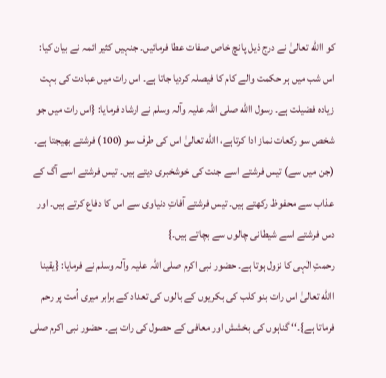کو االله تعالیٰ نے درج ذیل پانچ خاص صفات عطا فرمائیں۔ جنہیں کثیر ائمہ نے بیان کیا: اس شب میں ہر حکمت والے کام کا فیصلہ کردیا جاتا ہے۔ اس رات میں عبادت کی بہت زیادہ فضیلت ہے۔ رسول االله صلی اللہ علیہ وآلہ وسلم نے ارشاد فرمایا: {اس رات میں جو شخص سو رکعات نماز ادا کرتاہے، االله تعالیٰ اس کی طرف سو (100) فرشتے بھیجتا ہے۔ (جن میں سے) تیس فرشتے اسے جنت کی خوشخبری دیتے ہیں۔ تیس فرشتے اسے آگ کے عذاب سے محفوظ رکھتے ہیں۔ تیس فرشتے آفاتِ دنیاوی سے اس کا دفاع کرتے ہیں۔ اور دس فرشتے اسے شیطانی چالوں سے بچاتے ہیں۔}
رحمتِ الٰہی کا نزول ہوتا ہے۔ حضور نبی اکرم صلی اللہ علیہ وآلہ وسلم نے فرمایا: {یقینا االله تعالیٰ اس رات بنو کلب کی بکریوں کے بالوں کی تعداد کے برابر میری اُمت پر رحم فرماتا ہے}۔‘‘ گناہوں کی بخشش اور معافی کے حصول کی رات ہے۔ حضور نبی اکرم صلی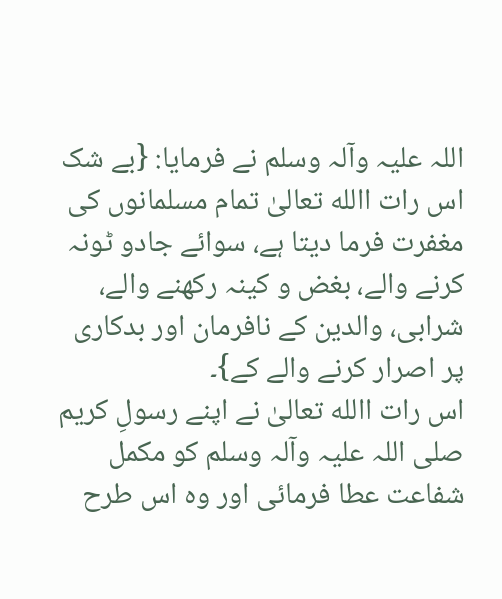اللہ علیہ وآلہ وسلم نے فرمایا: {بے شک اس رات االله تعالیٰ تمام مسلمانوں کی مغفرت فرما دیتا ہے، سوائے جادو ٹونہ کرنے والے، بغض و کینہ رکھنے والے، شرابی، والدین کے نافرمان اور بدکاری پر اصرار کرنے والے کے}۔
اس رات االله تعالیٰ نے اپنے رسولِ کریم صلی اللہ علیہ وآلہ وسلم کو مکمل شفاعت عطا فرمائی اور وہ اس طرح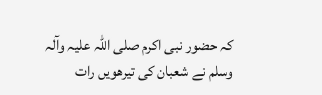کہ حضور نبی اکرم صلی اللہ علیہ وآلہ وسلم نے شعبان کی تیرھویں رات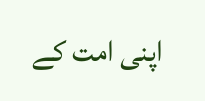اپنی امت کے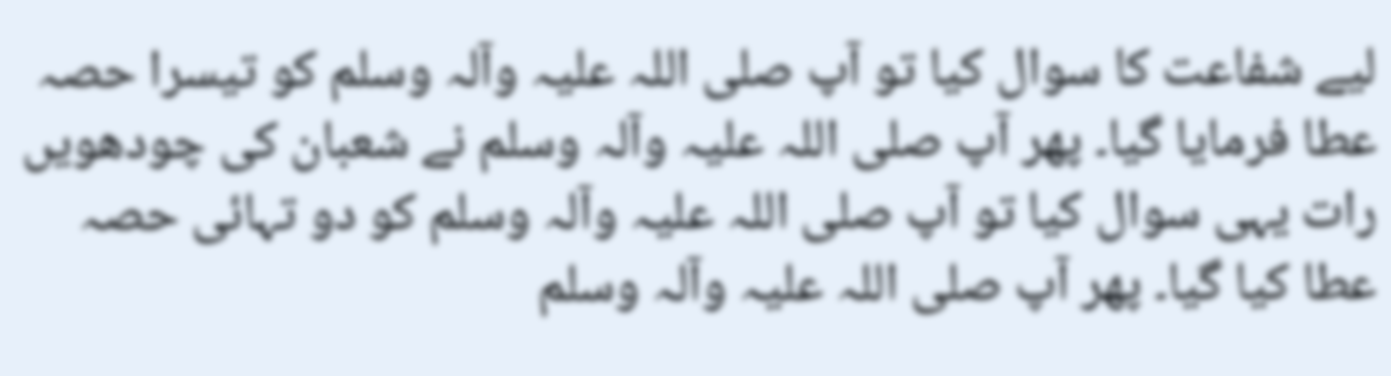لیے شفاعت کا سوال کیا تو آپ صلی اللہ علیہ وآلہ وسلم کو تیسرا حصہ عطا فرمایا گیا۔ پھر آپ صلی اللہ علیہ وآلہ وسلم نے شعبان کی چودھویں رات یہی سوال کیا تو آپ صلی اللہ علیہ وآلہ وسلم کو دو تہائی حصہ عطا کیا گیا۔ پھر آپ صلی اللہ علیہ وآلہ وسلم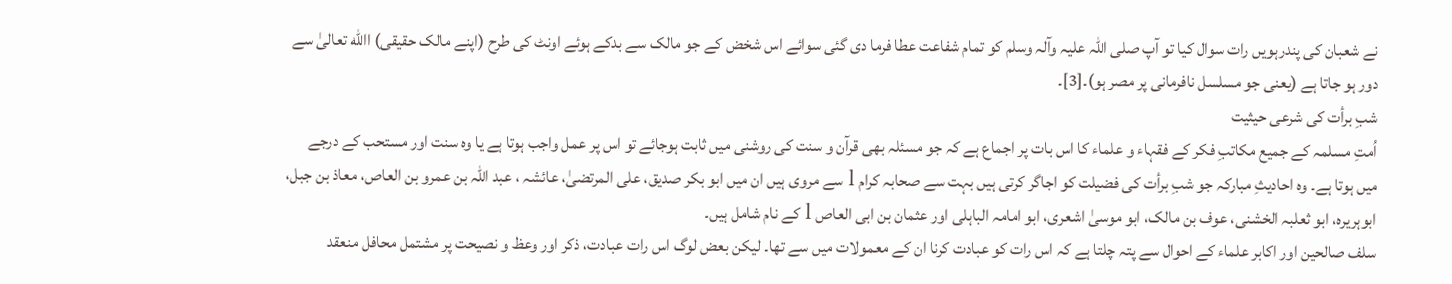نے شعبان کی پندرہویں رات سوال کیا تو آپ صلی اللہ علیہ وآلہ وسلم کو تمام شفاعت عطا فرما دی گئی سوائے اس شخض کے جو مالک سے بدکے ہوئے اونٹ کی طرح (اپنے مالک حقیقی) االله تعالیٰ سے دور ہو جاتا ہے (یعنی جو مسلسل نافرمانی پر مصر ہو)۔[3]۔
شبِ برأت کی شرعی حیثیت
اُمتِ مسلمہ کے جمیع مکاتبِ فکر کے فقہاء و علماء کا اس بات پر اجماع ہے کہ جو مسئلہ بھی قرآن و سنت کی روشنی میں ثابت ہوجائے تو اس پر عمل واجب ہوتا ہے یا وہ سنت اور مستحب کے درجے میں ہوتا ہے۔ وہ احادیثِ مبارکہ جو شبِ برأت کی فضیلت کو اجاگر کرتی ہیں بہت سے صحابہ کرام l سے مروی ہیں ان میں ابو بکر صدیق، علی المرتضیٰ، عائشہ ، عبد اللہ بن عمرو بن العاص، معاذ بن جبل، ابوہریرہ، ابو ثعلبہ الخشنی، عوف بن مالک، ابو موسیٰ اشعری، ابو امامہ الباہلی اور عثمان بن ابی العاص l کے نام شامل ہیں۔
سلف صالحین اور اکابر علماء کے احوال سے پتہ چلتا ہے کہ اس رات کو عبادت کرنا ان کے معمولات میں سے تھا۔ لیکن بعض لوگ اس رات عبادت، ذکر اور وعظ و نصیحت پر مشتمل محافل منعقد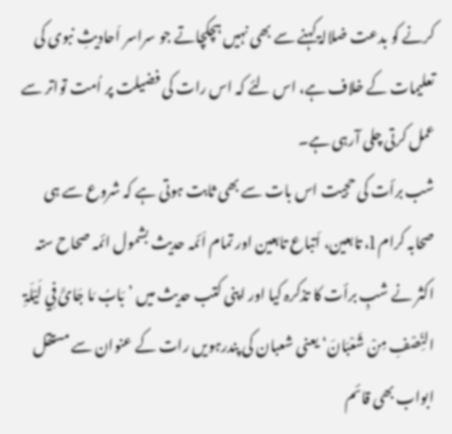کرنے کو بدعت ضلالۃ کہنے سے بھی نہیں ہچکچاتے جو سراسر اَحادیثِ نبوی کی تعلیمات کے خلاف ہے، اس لئے کہ اس رات کی فضیلت پر اُمت تواتر سے عمل کرتی چلی آرہی ہے۔
شب برأت کی حجیت اس بات سے بھی ثابت ہوتی ہے کہ شروع سے ہی صحابہ کرام l، تابعین، اَتباع تابعین اور تمام اَئمہ حدیث بشمول ائمہ صحاح ستہ اکثر نے شبِ برأت کا تذکرہ کیا اور اپنی کتب حدیث میں ’بَابُ مَا جَائَ فِي لَیْلَۃِ النِّصْفِ مِنْ شَعْبَانَ‘ یعنی شعبان کی پندرہویں رات کے عنوان سے مستقل ابواب بھی قائم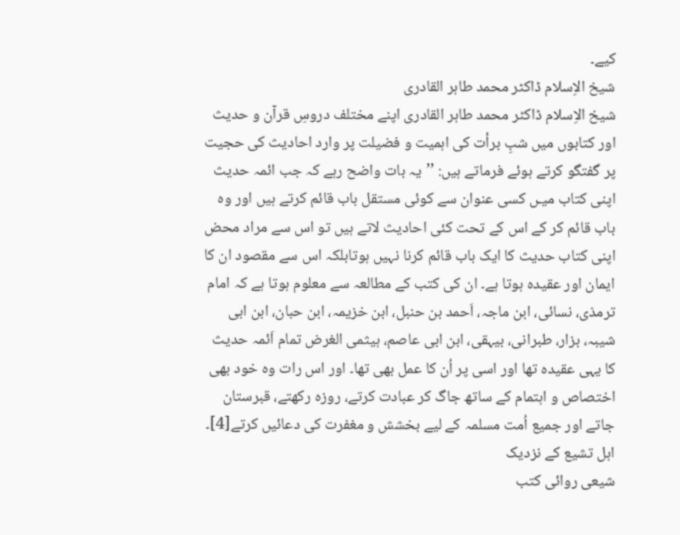کیے۔
شیخ الاِسلام ڈاکٹر محمد طاہر القادری
شیخ الاِسلام ڈاکٹر محمد طاہر القادری اپنے مختلف دروسِ قرآن و حدیث اور کتابوں میں شبِ برأت کی اہمیت و فضیلت پر وارد احادیث کی حجیت پر گفتگو کرتے ہوئے فرماتے ہیں: ’’یہ بات واضح رہے کہ جب ائمہ حدیث اپنی کتاب میـں کسی عنوان سے کوئی مستقل باب قائم کرتے ہیں اور وہ باب قائم کر کے اس کے تحت کئی احادیث لاتے ہیں تو اس سے مراد محض اپنی کتاب حدیث کا ایک باب قائم کرنا نہیں ہوتابلکہ اس سے مقصود ان کا ایمان اور عقیدہ ہوتا ہے۔ ان کی کتب کے مطالعہ سے معلوم ہوتا ہے کہ امام ترمذی، نسائی، ابن ماجہ، اَحمد بن حنبل، ابن خزیمہ، ابن حبان، ابن ابی شیبہ، بزار، طبرانی، بیہقی، ابن ابی عاصم، ہیثمی الغرض تمام اَئمہ حدیث کا یہی عقیدہ تھا اور اسی پر اُن کا عمل بھی تھا۔ اور اس رات وہ خود بھی اختصاص و اہتمام کے ساتھ جاگ کر عبادت کرتے، روزہ رکھتے، قبرستان جاتے اور جمیع اُمت مسلمہ کے لیے بخشش و مغفرت کی دعائیں کرتے[4]۔
اہل تشیع کے نزدیک
شیعی روائی کتب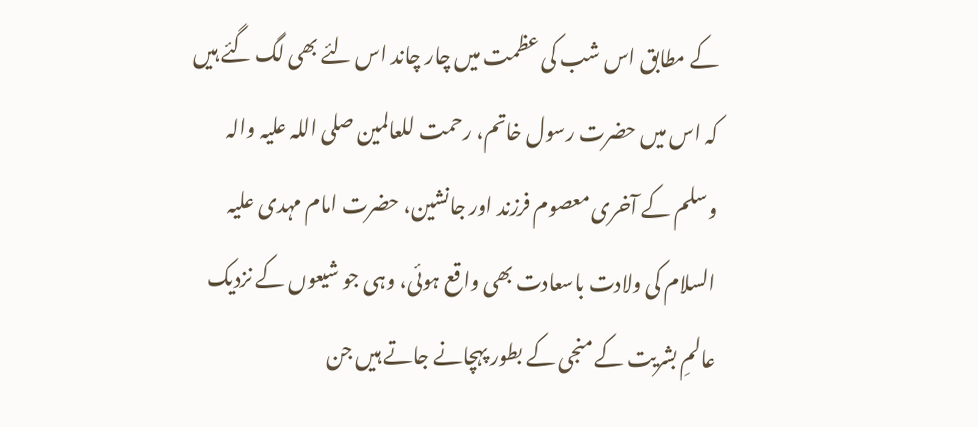کے مطابق اس شب کی عظمت میں چار چاند اس لئے بھی لگ گئے ہیں کہ اس میں حضرت رسول خاتم، رحمت للعالمین صلی اللہ علیہ والہ وسلم کے آخری معصوم فرزند اور جانشین، حضرت امام مہدی علیہ السلام کی ولادت باسعادت بھی واقع ہوئی، وہی جو شیعوں کے نزدیک عالمِ بشریت کے منجی کے بطور پہچانے جاتے ہیں جن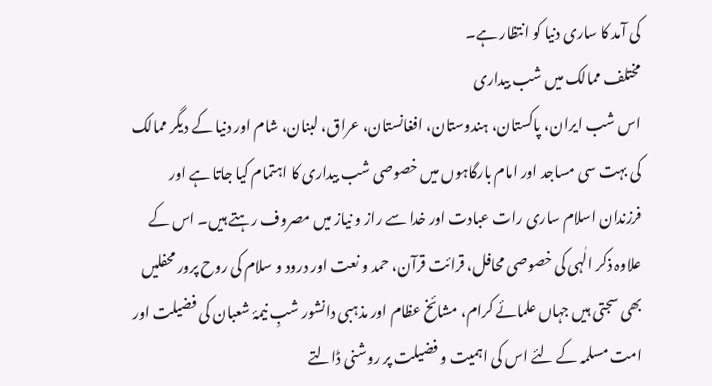کی آمد کا ساری دنیا کو انتظار ہے۔
مختلف ممالک میں شب بیداری
اس شب ایران، پاکستان، ہندوستان، افغانستان، عراق، لبنان، شام اور دنیا کے دیگر ممالک کی بہت سی مساجد اور امام بارگاہوں میں خصوصی شب بیداری کا اہتمام کیا جاتا ہے اور فرزندان اسلام ساری رات عبادت اور خدا سے راز و نیاز میں مصروف رہتے ہیں۔ اس کے علاوہ ذکر الٰہی کی خصوصی محافل، قرائت قرآن، حمد و نعت اور درود و سلام کی روح پرور محفلیں بھی سجتی ہیں جہاں علمائے کرام، مشائخ عظام اور مذہبی دانشور شبِ نیمۂ شعبان کی فضیلت اور امت مسلمہ کے لئے اس کی اہمیت و فضیلت پر روشنی ڈالتے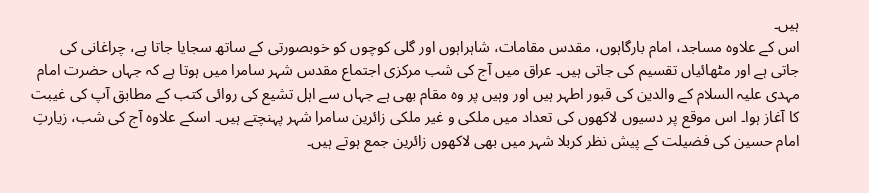ہیں۔
اس کے علاوہ مساجد، امام بارگاہوں، مقدس مقامات، شاہراہوں اور گلی کوچوں کو خوبصورتی کے ساتھ سجایا جاتا ہے، چراغانی کی جاتی ہے اور مٹھائیاں تقسیم کی جاتی ہیں۔ عراق میں آج کی شب مرکزی اجتماع مقدس شہر سامرا میں ہوتا ہے کہ جہاں حضرت امام مہدی علیہ السلام کے والدین کی قبور اطہر ہیں اور وہیں پر وہ مقام بھی ہے جہاں سے اہل تشیع کی روائی کتب کے مطابق آپ کی غیبت کا آغاز ہوا۔ اس موقع پر دسیوں لاکھوں کی تعداد میں ملکی و غیر ملکی زائرین سامرا شہر پہنچتے ہیں۔ اسکے علاوہ آج کی شب، زیارتِ امام حسین کی فضیلت کے پیش نظر کربلا شہر میں بھی لاکھوں زائرین جمع ہوتے ہیں۔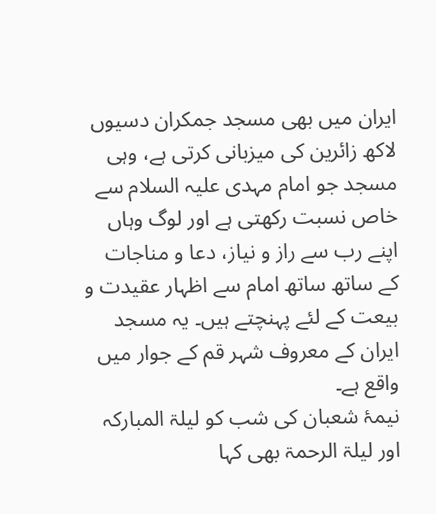ایران میں بھی مسجد جمکران دسیوں لاکھ زائرین کی میزبانی کرتی ہے، وہی مسجد جو امام مہدی علیہ السلام سے خاص نسبت رکھتی ہے اور لوگ وہاں اپنے رب سے راز و نیاز، دعا و مناجات کے ساتھ ساتھ امام سے اظہار عقیدت و بیعت کے لئے پہنچتے ہیں۔ یہ مسجد ایران کے معروف شہر قم کے جوار میں واقع ہے۔
نیمۂ شعبان کی شب کو لیلۃ المبارکہ اور لیلۃ الرحمۃ بھی کہا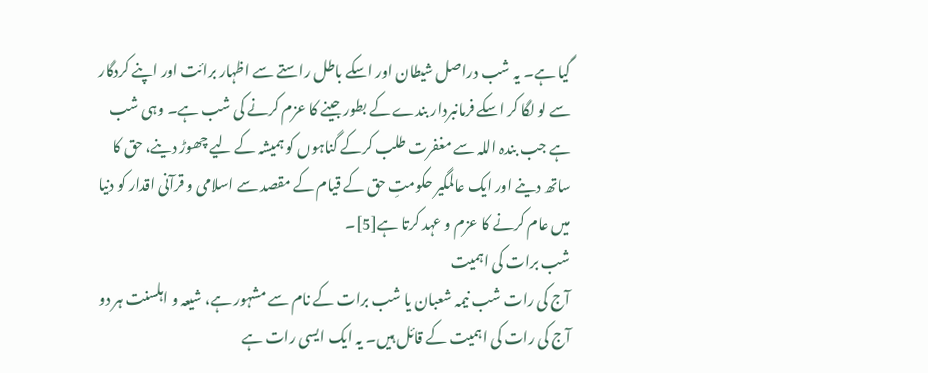گیا ہے۔ یہ شب دراصل شیطان اور اسکے باطل راستے سے اظہار برائت اور اپنے کردگار سے لو لگا کر اسکے فرمانبردار بندے کے بطور جینے کا عزم کرنے کی شب ہے۔ وہی شب ہے جب بندہ اللہ سے مغفرت طلب کرکے گناہوں کو ہمیشہ کے لیے چھوڑ دینے، حق کا ساتھ دینے اور ایک عالمگیر حکومتِ حق کے قیام کے مقصد سے اسلامی و قرآنی اقدار کو دنیا میں عام کرنے کا عزم و عہد کرتا ہے[5]۔
شب برات کی اہمیت
آج کی رات شب نیمہ شعبان یا شب برات کے نام سے مشہور ہے، شیعہ و اہلسنت ہر دو آج کی رات کی اہمیت کے قائل ہیں۔ یہ ایک ایسی رات ہے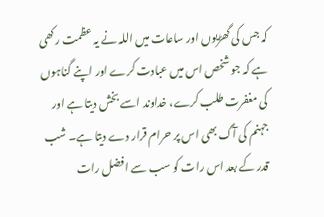کہ جس کی گھڑیوں اور ساعات میں اللہ نے یہ عظمت رکھی ہے کہ جو شخص اس میں عبادت کرے اور اپنے گناہوں کی مغفرت طلب کرے، خداوند اسے بخش دیتا ہے اور جہنم کی آگ بھی اس پر حرام قرار دے دیتا ہے۔ شب قدر کے بعد اس رات کو سب سے افضل رات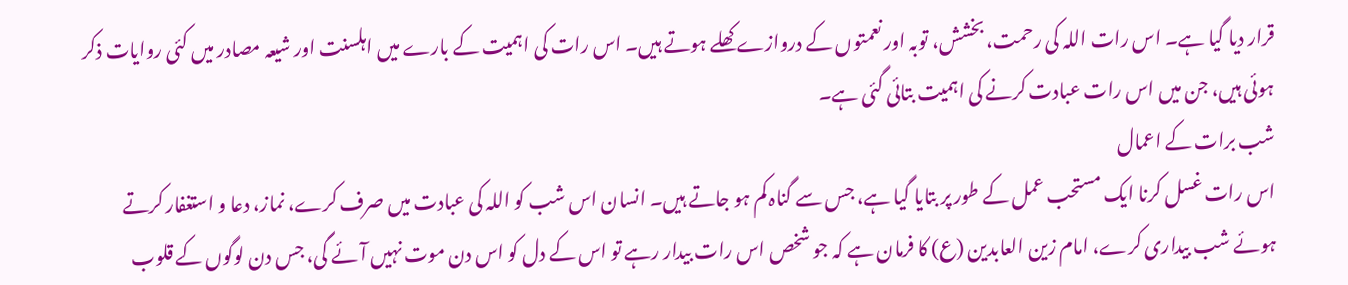قرار دیا گیا ہے۔ اس رات اللہ کی رحمت، بخشش، توبہ اور نعمتوں کے دروازے کھلے ہوتے ہیں۔ اس رات کی اہمیت کے بارے میں اہلسنت اور شیعہ مصادر میں کئی روایات ذکر ہوئی ہیں، جن میں اس رات عبادت کرنے کی اہمیت بتائی گئی ہے۔
شب برات کے اعمال
اس رات غسل کرنا ایک مستحب عمل کے طور پر بتایا گیا ہے، جس سے گناہ کم ہو جاتے ہیں۔ انسان اس شب کو اللہ کی عبادت میں صرف کرے، نماز، دعا و استغفار کرتے ہوئے شب بیداری کرے، امام زین العابدین (ع) کا فرمان ہے کہ جو شخص اس رات بیدار رہے تو اس کے دل کو اس دن موت نہیں آئے گی، جس دن لوگوں کے قلوب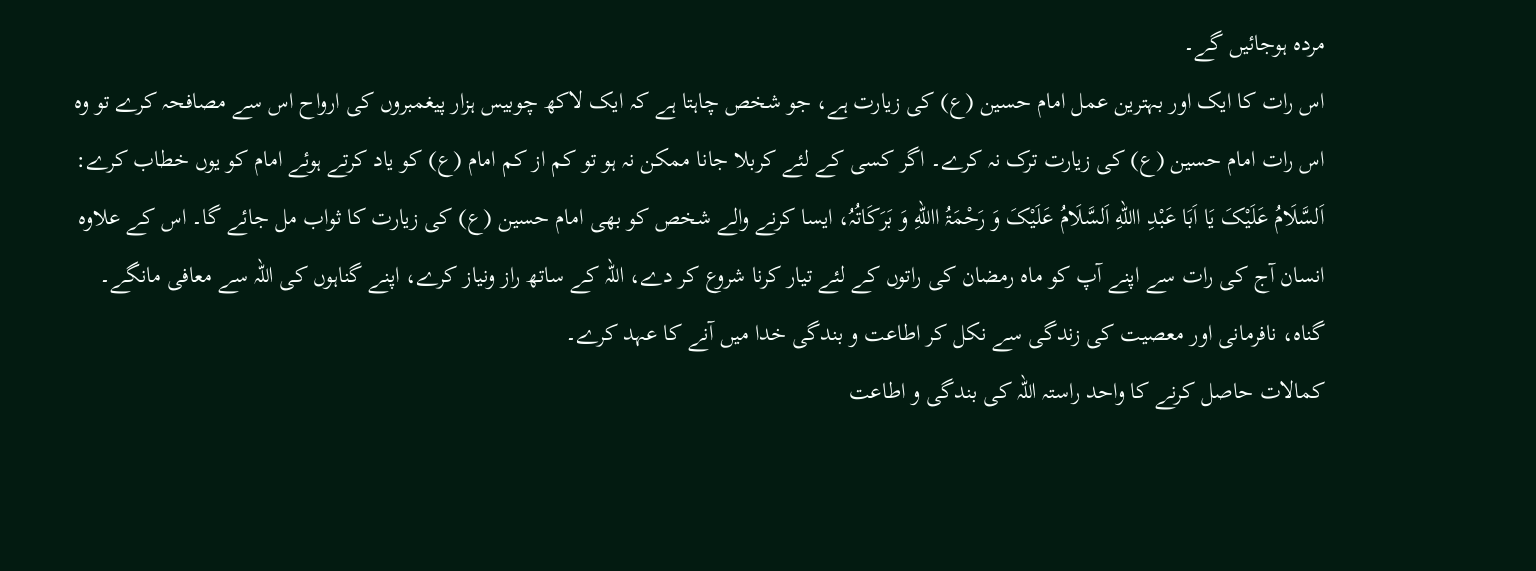مردہ ہوجائیں گے۔
اس رات کا ایک اور بہترین عمل امام حسین (ع) کی زیارت ہے، جو شخص چاہتا ہے کہ ایک لاکھ چوبیس ہزار پیغمبروں کی ارواح اس سے مصافحہ کرے تو وہ اس رات امام حسین (ع) کی زیارت ترک نہ کرے۔ اگر کسی کے لئے کربلا جانا ممکن نہ ہو تو کم از کم امام (ع) کو یاد کرتے ہوئے امام کو یوں خطاب کرے: اَلسَّلَامُ عَلَیْکَ یَا اَبَا عَبْدِ االلهِ اَلسَّلَامُ عَلَیْکَ وَ رَحْمَۃُ االلهِ وَ بَرَکَاتُہُ، ایسا کرنے والے شخص کو بھی امام حسین (ع) کی زیارت کا ثواب مل جائے گا۔ اس کے علاوہ انسان آج کی رات سے اپنے آپ کو ماہ رمضان کی راتوں کے لئے تیار کرنا شروع کر دے، اللہ کے ساتھ راز ونیاز کرے، اپنے گناہوں کی اللہ سے معافی مانگے۔ گناہ، نافرمانی اور معصیت کی زندگی سے نکل کر اطاعت و بندگی خدا میں آنے کا عہد کرے۔
کمالات حاصل کرنے کا واحد راستہ اللہ کی بندگی و اطاعت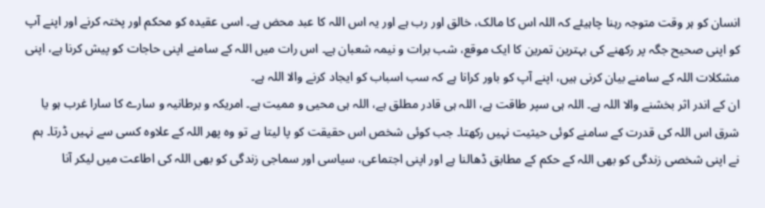انسان کو ہر وقت متوجہ رہنا چاہیئے کہ اللہ اس کا مالک، خالق اور رب ہے اور یہ اس اللہ کا عبد محض ہے۔ اسی عقیدہ کو محکم اور پختہ کرنے اور اپنے آپ کو اپنی صحیح جگہ پر رکھنے کی بہترین تمرین کا ایک موقع، شب برات و نیمہ شعبان ہے۔ اس رات میں اللہ کے سامنے اپنی حاجات کو پیش کرنا ہے، اپنی مشکلات اللہ کے سامنے بیان کرنی ہیں، اپنے آپ کو باور کرانا ہے کہ سب اسباب کو ایجاد کرنے والا اللہ ہے۔
ان کے اندر اثر بخشنے والا اللہ ہے۔ اللہ ہی سپر طاقت ہے، اللہ ہی قادر مطلق ہے، اللہ ہی محیی و ممیت ہے۔ امریکہ و برطانیہ و سارے کا سارا غرب ہو یا شرق اس اللہ کی قدرت کے سامنے کوئی حیثیت نہیں رکھتا۔ جب کوئی شخص اس حقیقت کو پا لیتا ہے تو وہ پھر اللہ کے علاوہ کسی سے نہیں ڈرتا۔ ہم نے اپنی شخصی زندگی کو بھی اللہ کے حکم کے مطابق ڈھالنا ہے اور اپنی اجتماعی، سیاسی اور سماجی زندگی کو بھی اللہ کی اطاعت میں لیکر آنا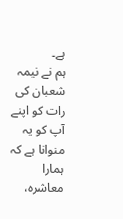ہے۔
ہم نے نیمہ شعبان کی رات کو اپنے آپ کو یہ منوانا ہے کہ ہمارا معاشرہ،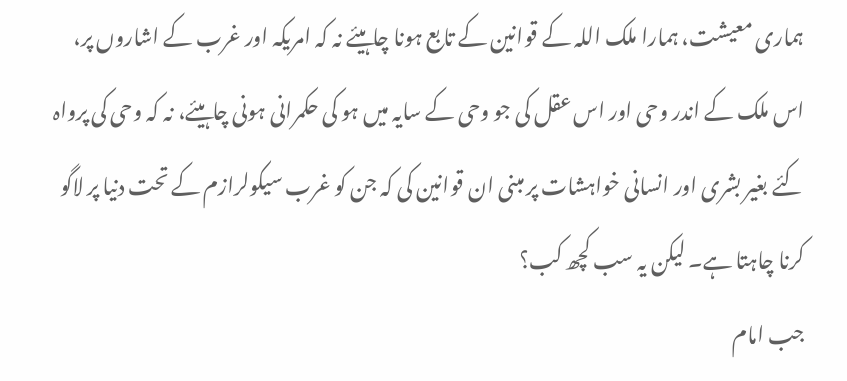ہماری معیشت، ہمارا ملک اللہ کے قوانین کے تابع ہونا چاہیئے نہ کہ امریکہ اور غرب کے اشاروں پر، اس ملک کے اندر وحی اور اس عقل کی جو وحی کے سایہ میں ہو کی حکمرانی ہونی چاہیئے، نہ کہ وحی کی پرواہ کئے بغیر بشری اور انسانی خواہشات پر مبنی ان قوانین کی کہ جن کو غرب سیکولرازم کے تحت دنیا پر لاگو کرنا چاہتا ہے۔ لیکن یہ سب کچھ کب؟
جب امام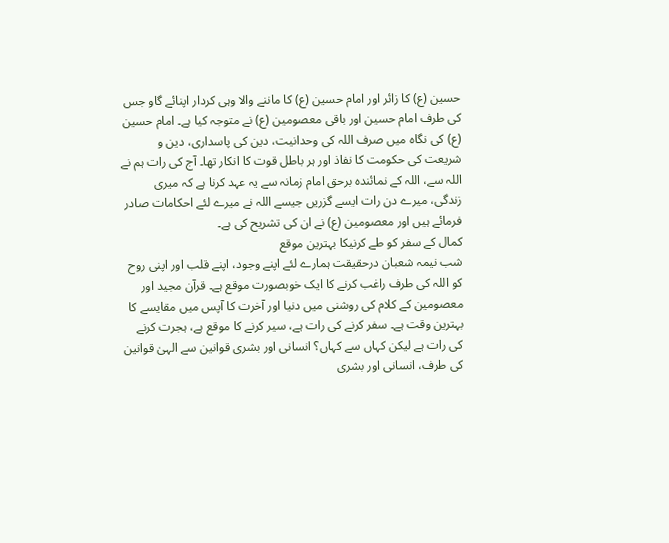حسین (ع) کا زائر اور امام حسین (ع) کا ماننے والا وہی کردار اپنائے گاو جس کی طرف امام حسین اور باقی معصومین (ع) نے متوجہ کیا ہے۔ امام حسین (ع) کی نگاہ میں صرف اللہ کی وحدانیت، دین کی پاسداری، دین و شریعت کی حکومت کا نفاذ اور ہر باطل قوت کا انکار تھا۔ آج کی رات ہم نے اللہ سے، اللہ کے نمائندہ برحق امام زمانہ سے یہ عہد کرنا ہے کہ میری زندگی، میرے دن رات ایسے گزریں جیسے اللہ نے میرے لئے احکامات صادر فرمائے ہیں اور معصومین (ع) نے ان کی تشریح کی ہے۔
کمال کے سفر کو طے کرنیکا بہترین موقع
شب نیمہ شعبان درحقیقت ہمارے لئے اپنے وجود، اپنے قلب اور اپنی روح کو اللہ کی طرف راغب کرنے کا ایک خوبصورت موقع ہے۔ قرآن مجید اور معصومین کے کلام کی روشنی میں دنیا اور آخرت کا آپس میں مقایسے کا بہترین وقت ہے۔ سفر کرنے کی رات ہے، سیر کرنے کا موقع ہے، ہجرت کرنے کی رات ہے لیکن کہاں سے کہاں؟ انسانی اور بشری قوانین سے الہیٰ قوانین کی طرف، انسانی اور بشری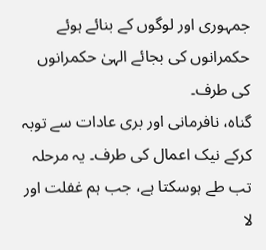جمہوری اور لوگوں کے بنائے ہوئے حکمرانوں کی بجائے الہیٰ حکمرانوں کی طرف۔
گناہ، نافرمانی اور بری عادات سے توبہ کرکے نیک اعمال کی طرف۔ یہ مرحلہ تب طے ہوسکتا ہے، جب ہم غفلت اور لا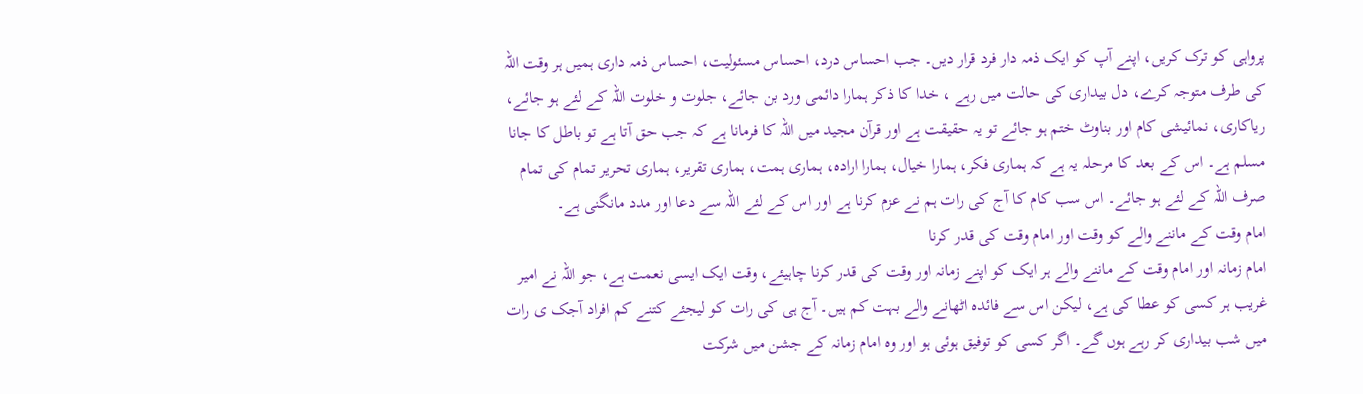پرواہی کو ترک کریں، اپنے آپ کو ایک ذمہ دار فرد قرار دیں۔ جب احساس درد، احساس مسئولیت، احساس ذمہ داری ہمیں ہر وقت اللہ کی طرف متوجہ کرے، دل بیداری کی حالت میں رہے ، خدا کا ذکر ہمارا دائمی ورد بن جائے، جلوت و خلوت اللہ کے لئے ہو جائے، ریاکاری، نمائیشی کام اور بناوٹ ختم ہو جائے تو یہ حقیقت ہے اور قرآن مجید میں اللہ کا فرمانا ہے کہ جب حق آتا ہے تو باطل کا جانا مسلم ہے۔ اس کے بعد کا مرحلہ یہ ہے کہ ہماری فکر، ہمارا خیال، ہمارا ارادہ، ہماری ہمت، ہماری تقریر، ہماری تحریر تمام کی تمام صرف اللہ کے لئے ہو جائے۔ اس سب کام کا آج کی رات ہم نے عزم کرنا ہے اور اس کے لئے اللہ سے دعا اور مدد مانگنی ہے۔
امام وقت کے ماننے والے کو وقت اور امام وقت کی قدر کرنا
امام زمانہ اور امام وقت کے ماننے والے ہر ایک کو اپنے زمانہ اور وقت کی قدر کرنا چاہیئے، وقت ایک ایسی نعمت ہے، جو اللہ نے امیر غریب ہر کسی کو عطا کی ہے، لیکن اس سے فائدہ اٹھانے والے بہت کم ہیں۔ آج ہی کی رات کو لیجئے کتنے کم افراد آجک ی رات میں شب بیداری کر رہے ہوں گے۔ اگر کسی کو توفیق ہوئی ہو اور وہ امام زمانہ کے جشن میں شرکت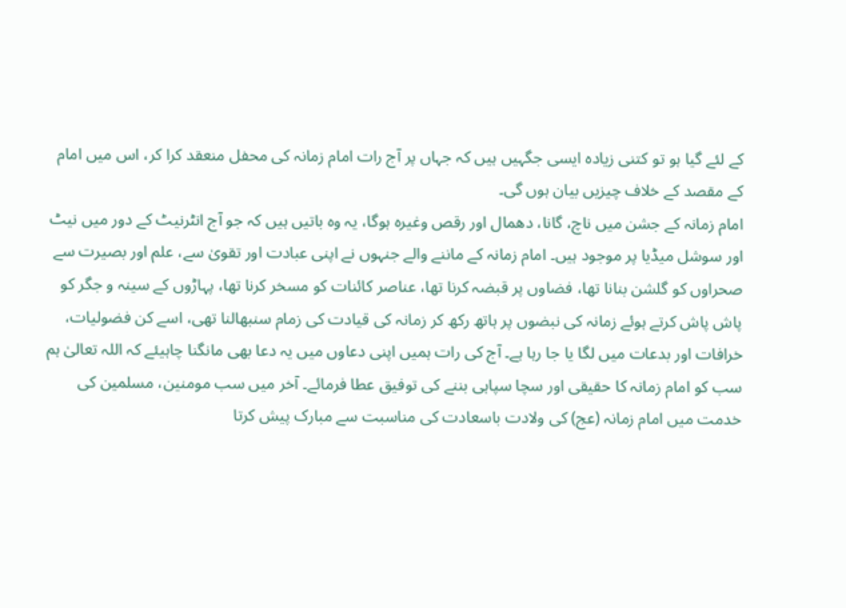کے لئے گیا ہو تو کتنی زیادہ ایسی جگہیں ہیں کہ جہاں پر آج رات امام زمانہ کی محفل منعقد کرا کر، اس میں امام کے مقصد کے خلاف چیزیں بیان ہوں گی۔
امام زمانہ کے جشن میں ناچ، گانا، دھمال اور رقص وغیرہ ہوگا، یہ وہ باتیں ہیں کہ جو آج انٹرنیٹ کے دور میں نیٹ اور سوشل میڈیا پر موجود ہیں۔ امام زمانہ کے ماننے والے جنہوں نے اپنی عبادت اور تقویٰ سے، علم اور بصیرت سے صحراوں کو گلشن بنانا تھا، فضاوں پر قبضہ کرنا تھا، عناصر کائنات کو مسخر کرنا تھا، پہاڑوں کے سینہ و جگر کو پاش پاش کرتے ہوئے زمانہ کی نبضوں پر ہاتھ رکھ کر زمانہ کی قیادت کی زمام سنبھالنا تھی، اسے کن فضولیات، خرافات اور بدعات میں لگا یا جا رہا ہے۔ آج کی رات ہمیں اپنی دعاوں میں یہ دعا بھی مانگنا چاہیئے کہ اللہ تعالیٰ ہم سب کو امام زمانہ کا حقیقی اور سچا سپاہی بننے کی توفیق عطا فرمائے۔ آخر میں سب مومنین، مسلمین کی خدمت میں امام زمانہ (عج) کی ولادت باسعادت کی مناسبت سے مبارک پیش کرتا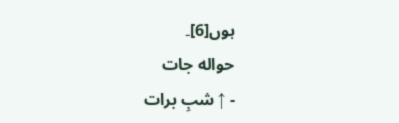ہوں[6]۔
حواله جات
- ↑ شبِ برات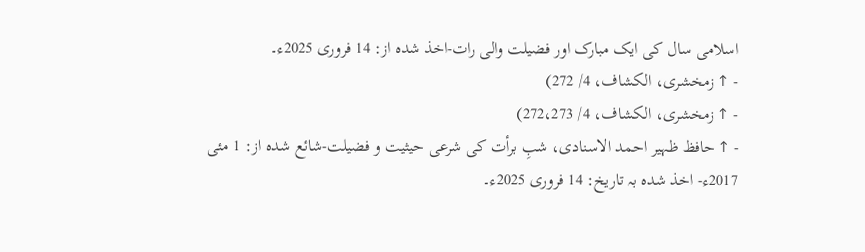اسلامی سال کی ایک مبارک اور فضیلت والی رات-اخذ شدہ از: 14 فروری 2025ء۔
- ↑ زمخشری، الکشاف، 4/ 272)
- ↑ زمخشری، الکشاف، 4/ 272،273)
- ↑ حافظ ظہیر احمد الاسنادی، شبِ برأت کی شرعی حیثیت و فضیلت-شائع شدہ از: 1 مئی 2017ء- اخذ شدہ بہ تاریخ: 14 فروری 2025ء۔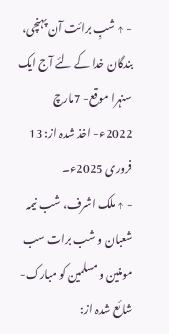- ↑ شبِ برائت آن پہنچی، بندگان خدا کے لئے آج ایک سنہرا موقع- 7مارچ 2022ء- اخذ شدہ از: 13 فروری 2025ء۔
- ↑ ملک اشرف، شب نیمہ شعبان و شب برات سب مومنین و مسلمین کو مبارک- شائع شدہ از: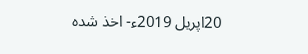20اپریل 2019ء- اخذ شدہ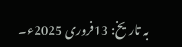بہ تاریخ: 13فروری 2025ء۔